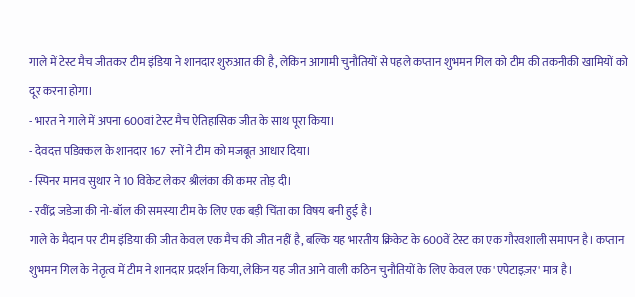गाले में टेस्ट मैच जीतकर टीम इंडिया ने शानदार शुरुआत की है, लेकिन आगामी चुनौतियों से पहले कप्तान शुभमन गिल को टीम की तकनीकी खामियों को दूर करना होगा।
- भारत ने गाले में अपना 600वां टेस्ट मैच ऐतिहासिक जीत के साथ पूरा किया।
- देवदत्त पडिक्कल के शानदार 167 रनों ने टीम को मजबूत आधार दिया।
- स्पिनर मानव सुथार ने 10 विकेट लेकर श्रीलंका की कमर तोड़ दी।
- रवींद्र जडेजा की नो-बॉल की समस्या टीम के लिए एक बड़ी चिंता का विषय बनी हुई है।
गाले के मैदान पर टीम इंडिया की जीत केवल एक मैच की जीत नहीं है, बल्कि यह भारतीय क्रिकेट के 600वें टेस्ट का एक गौरवशाली समापन है। कप्तान शुभमन गिल के नेतृत्व में टीम ने शानदार प्रदर्शन किया, लेकिन यह जीत आने वाली कठिन चुनौतियों के लिए केवल एक 'एपेटाइज़र' मात्र है।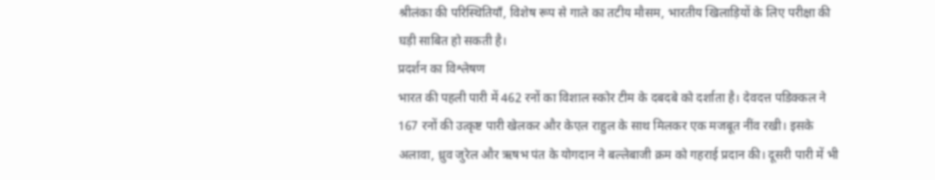श्रीलंका की परिस्थितियाँ, विशेष रूप से गाले का तटीय मौसम, भारतीय खिलाड़ियों के लिए परीक्षा की घड़ी साबित हो सकती है।
प्रदर्शन का विश्लेषण
भारत की पहली पारी में 462 रनों का विशाल स्कोर टीम के दबदबे को दर्शाता है। देवदत्त पडिक्कल ने 167 रनों की उत्कृष्ट पारी खेलकर और केएल राहुल के साथ मिलकर एक मजबूत नींव रखी। इसके अलावा, ध्रुव जुरेल और ऋषभ पंत के योगदान ने बल्लेबाजी क्रम को गहराई प्रदान की। दूसरी पारी में भी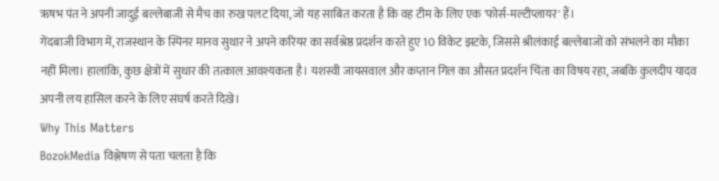ऋषभ पंत ने अपनी जादुई बल्लेबाजी से मैच का रुख पलट दिया, जो यह साबित करता है कि वह टीम के लिए एक 'फोर्स-मल्टीप्लायर' हैं।
गेंदबाजी विभाग में, राजस्थान के स्पिनर मानव सुथार ने अपने करियर का सर्वश्रेष्ठ प्रदर्शन करते हुए 10 विकेट झटके, जिससे श्रीलंकाई बल्लेबाजों को संभलने का मौका नहीं मिला। हालांकि, कुछ क्षेत्रों में सुधार की तत्काल आवश्यकता है। यशस्वी जायसवाल और कप्तान गिल का औसत प्रदर्शन चिंता का विषय रहा, जबकि कुलदीप यादव अपनी लय हासिल करने के लिए संघर्ष करते दिखे।
Why This Matters
BozokMedia विश्लेषण से पता चलता है कि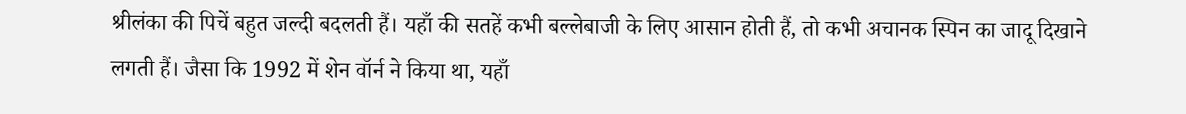श्रीलंका की पिचें बहुत जल्दी बदलती हैं। यहाँ की सतहें कभी बल्लेबाजी के लिए आसान होती हैं, तो कभी अचानक स्पिन का जादू दिखाने लगती हैं। जैसा कि 1992 में शेन वॉर्न ने किया था, यहाँ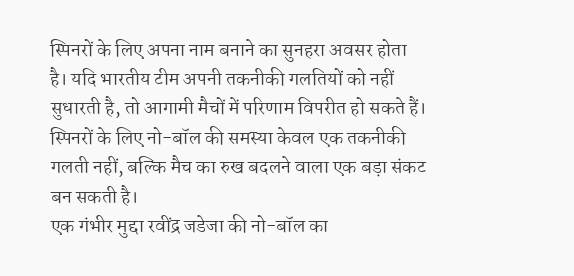स्पिनरों के लिए अपना नाम बनाने का सुनहरा अवसर होता है। यदि भारतीय टीम अपनी तकनीकी गलतियों को नहीं सुधारती है, तो आगामी मैचों में परिणाम विपरीत हो सकते हैं।
स्पिनरों के लिए नो-बॉल की समस्या केवल एक तकनीकी गलती नहीं, बल्कि मैच का रुख बदलने वाला एक बड़ा संकट बन सकती है।
एक गंभीर मुद्दा रवींद्र जडेजा की नो-बॉल का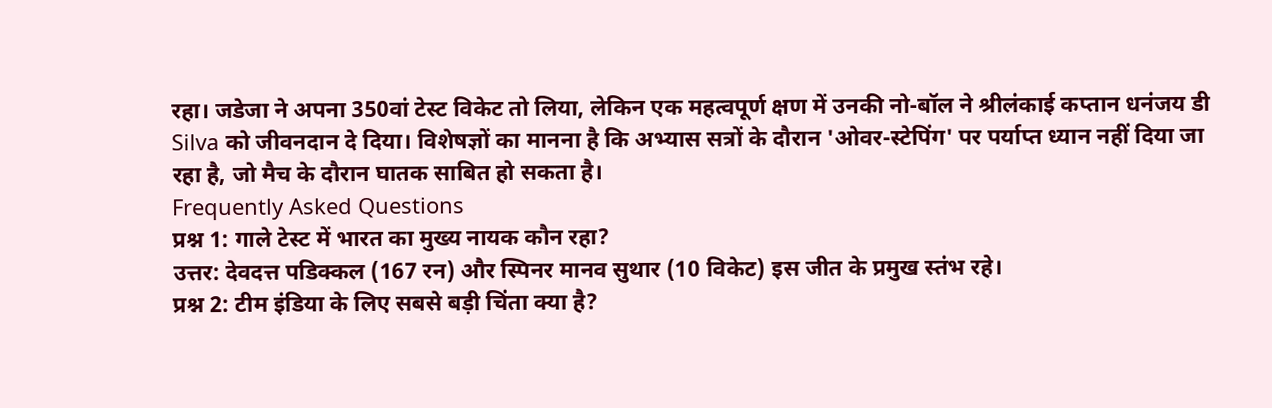रहा। जडेजा ने अपना 350वां टेस्ट विकेट तो लिया, लेकिन एक महत्वपूर्ण क्षण में उनकी नो-बॉल ने श्रीलंकाई कप्तान धनंजय डी Silva को जीवनदान दे दिया। विशेषज्ञों का मानना है कि अभ्यास सत्रों के दौरान 'ओवर-स्टेपिंग' पर पर्याप्त ध्यान नहीं दिया जा रहा है, जो मैच के दौरान घातक साबित हो सकता है।
Frequently Asked Questions
प्रश्न 1: गाले टेस्ट में भारत का मुख्य नायक कौन रहा?
उत्तर: देवदत्त पडिक्कल (167 रन) और स्पिनर मानव सुथार (10 विकेट) इस जीत के प्रमुख स्तंभ रहे।
प्रश्न 2: टीम इंडिया के लिए सबसे बड़ी चिंता क्या है?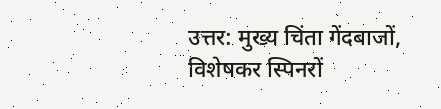उत्तर: मुख्य चिंता गेंदबाजों, विशेषकर स्पिनरों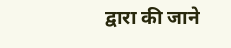द्वारा की जाने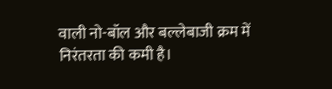वाली नो-बॉल और बल्लेबाजी क्रम में निरंतरता की कमी है।